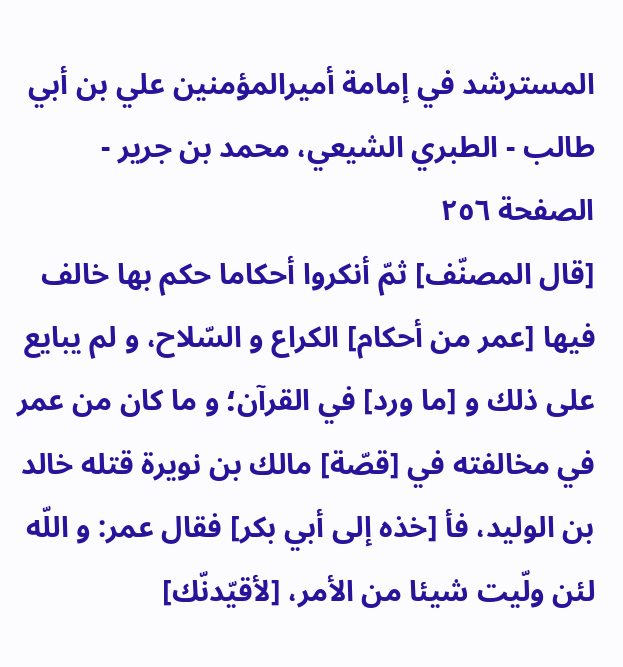المسترشد في إمامة أميرالمؤمنين علي بن أبي طالب - الطبري الشيعي، محمد بن جرير - الصفحة ٢٥٦
[قال المصنّف] ثمّ أنكروا أحكاما حكم بها خالف فيها [عمر من أحكام] الكراع و السّلاح، و لم يبايع على ذلك و [ما ورد] في القرآن؛ و ما كان من عمر في مخالفته في [قصّة] مالك بن نويرة قتله خالد بن الوليد، فأ [خذه إلى أبي بكر] فقال عمر: و اللّه لئن ولّيت شيئا من الأمر، [لأقيّدنّك]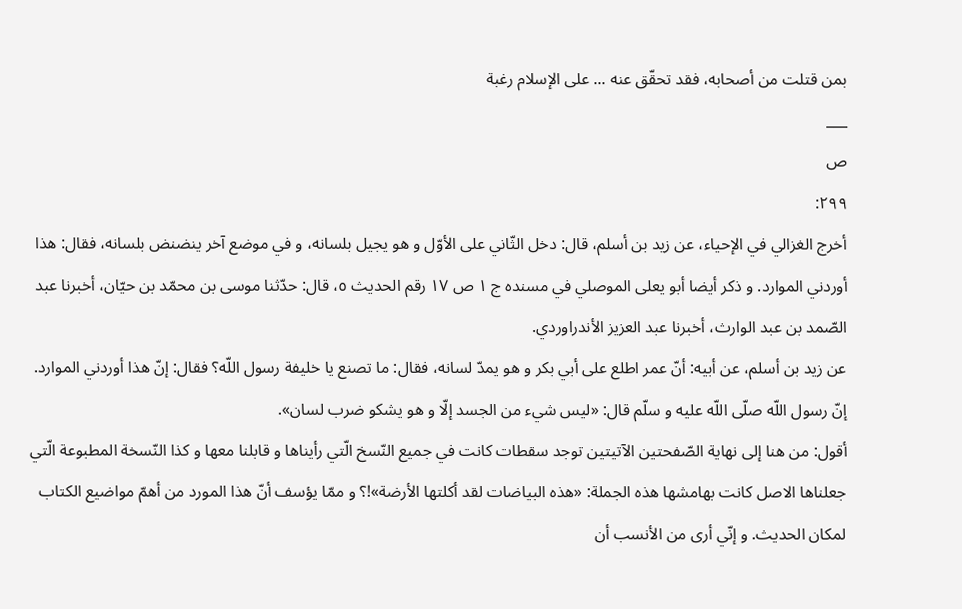بمن قتلت من أصحابه، فقد تحقّق عنه ... على الإسلام رغبة
___
ص
٢٩٩:
أخرج الغزالي في الإحياء، عن زيد بن أسلم، قال: دخل الثّاني على الأوّل و هو يجيل بلسانه، و في موضع آخر ينضنض بلسانه، فقال: هذا أوردني الموارد. و ذكر أيضا أبو يعلى الموصلي في مسنده ج ١ ص ١٧ رقم الحديث ٥، قال: حدّثنا موسى بن محمّد بن حيّان، أخبرنا عبد الصّمد بن عبد الوارث، أخبرنا عبد العزيز الأندراوردي.
عن زيد بن أسلم، عن أبيه: أنّ عمر اطلع على أبي بكر و هو يمدّ لسانه، فقال: ما تصنع يا خليفة رسول اللّه؟ فقال: إنّ هذا أوردني الموارد. إنّ رسول اللّه صلّى اللّه عليه و سلّم قال: «ليس شيء من الجسد إلّا و هو يشكو ضرب لسان».
أقول: من هنا إلى نهاية الصّفحتين الآتيتين توجد سقطات كانت في جميع النّسخ الّتي رأيناها و قابلنا معها و كذا النّسخة المطبوعة الّتي جعلناها الاصل كانت بهامشها هذه الجملة: «هذه البياضات لقد أكلتها الأرضة»!؟ و ممّا يؤسف أنّ هذا المورد من أهمّ مواضيع الكتاب لمكان الحديث. و إنّي أرى من الأنسب أن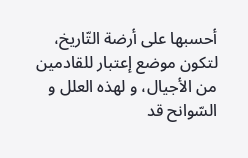أحسبها على أرضة التّاريخ، لتكون موضع إعتبار للقادمين من الأجيال، و لهذه العلل و السّوانح قد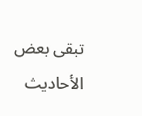تبقى بعض الأحاديث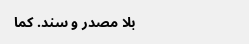بلا مصدر و سند. كما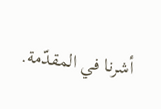أشرنا في المقدّمة.